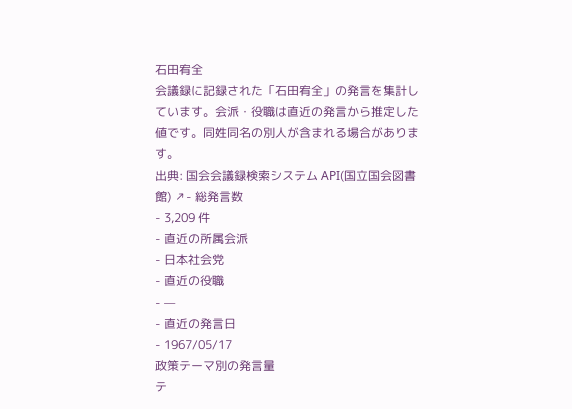石田宥全
会議録に記録された「石田宥全」の発言を集計しています。会派・役職は直近の発言から推定した値です。同姓同名の別人が含まれる場合があります。
出典: 国会会議録検索システム API(国立国会図書館) ↗- 総発言数
- 3,209 件
- 直近の所属会派
- 日本社会党
- 直近の役職
- —
- 直近の発言日
- 1967/05/17
政策テーマ別の発言量
テ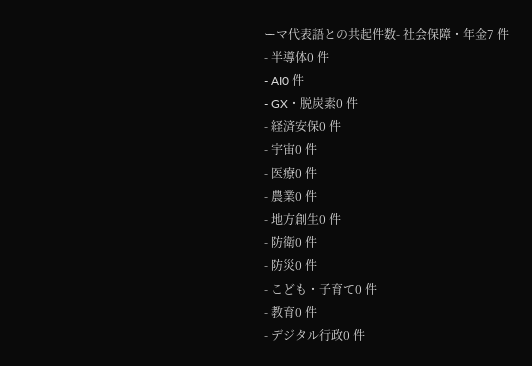ーマ代表語との共起件数- 社会保障・年金7 件
- 半導体0 件
- AI0 件
- GX・脱炭素0 件
- 経済安保0 件
- 宇宙0 件
- 医療0 件
- 農業0 件
- 地方創生0 件
- 防衛0 件
- 防災0 件
- こども・子育て0 件
- 教育0 件
- デジタル行政0 件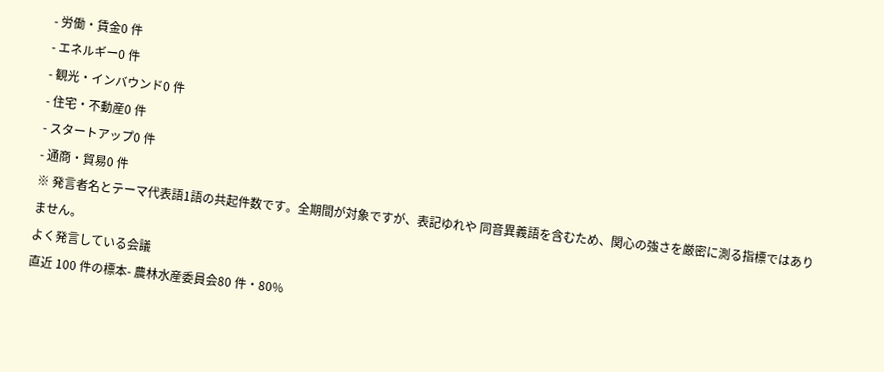- 労働・賃金0 件
- エネルギー0 件
- 観光・インバウンド0 件
- 住宅・不動産0 件
- スタートアップ0 件
- 通商・貿易0 件
※ 発言者名とテーマ代表語1語の共起件数です。全期間が対象ですが、表記ゆれや 同音異義語を含むため、関心の強さを厳密に測る指標ではありません。
よく発言している会議
直近 100 件の標本- 農林水産委員会80 件・80%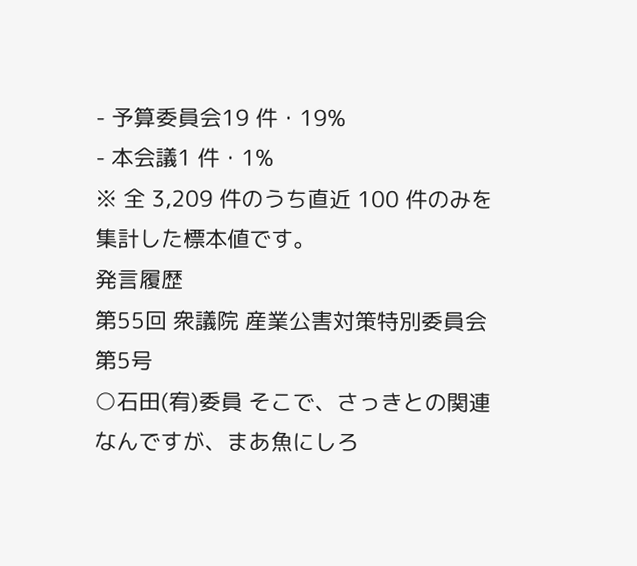- 予算委員会19 件・19%
- 本会議1 件・1%
※ 全 3,209 件のうち直近 100 件のみを集計した標本値です。
発言履歴
第55回 衆議院 産業公害対策特別委員会 第5号
○石田(宥)委員 そこで、さっきとの関連なんですが、まあ魚にしろ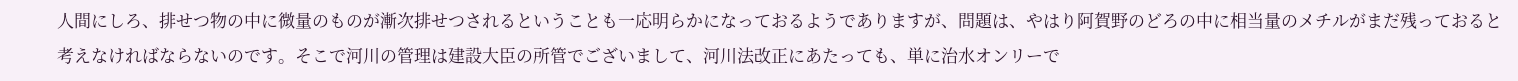人間にしろ、排せつ物の中に微量のものが漸次排せつされるということも一応明らかになっておるようでありますが、問題は、やはり阿賀野のどろの中に相当量のメチルがまだ残っておると考えなければならないのです。そこで河川の管理は建設大臣の所管でございまして、河川法改正にあたっても、単に治水オンリーで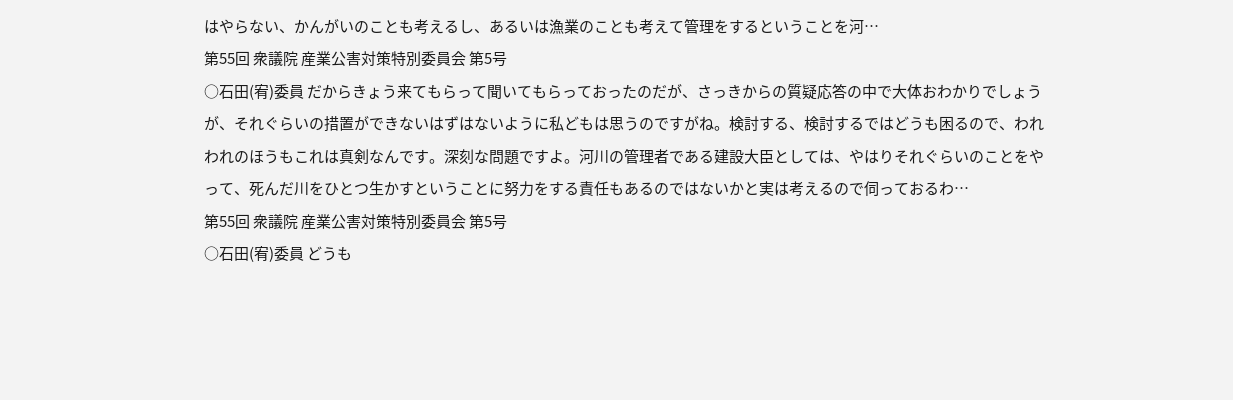はやらない、かんがいのことも考えるし、あるいは漁業のことも考えて管理をするということを河…
第55回 衆議院 産業公害対策特別委員会 第5号
○石田(宥)委員 だからきょう来てもらって聞いてもらっておったのだが、さっきからの質疑応答の中で大体おわかりでしょうが、それぐらいの措置ができないはずはないように私どもは思うのですがね。検討する、検討するではどうも困るので、われわれのほうもこれは真剣なんです。深刻な問題ですよ。河川の管理者である建設大臣としては、やはりそれぐらいのことをやって、死んだ川をひとつ生かすということに努力をする責任もあるのではないかと実は考えるので伺っておるわ…
第55回 衆議院 産業公害対策特別委員会 第5号
○石田(宥)委員 どうも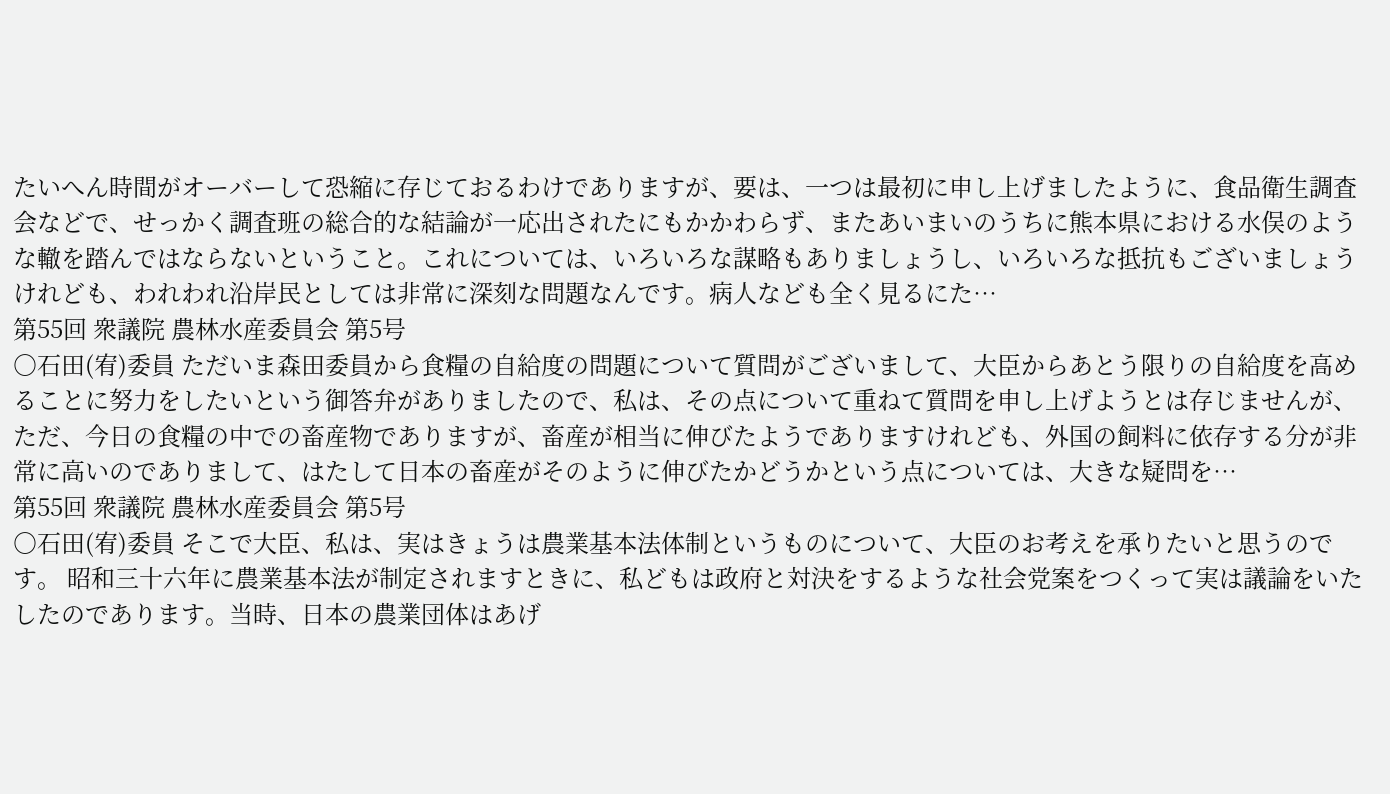たいへん時間がオーバーして恐縮に存じておるわけでありますが、要は、一つは最初に申し上げましたように、食品衛生調査会などで、せっかく調査班の総合的な結論が一応出されたにもかかわらず、またあいまいのうちに熊本県における水俣のような轍を踏んではならないということ。これについては、いろいろな謀略もありましょうし、いろいろな抵抗もございましょうけれども、われわれ沿岸民としては非常に深刻な問題なんです。病人なども全く見るにた…
第55回 衆議院 農林水産委員会 第5号
○石田(宥)委員 ただいま森田委員から食糧の自給度の問題について質問がございまして、大臣からあとう限りの自給度を高めることに努力をしたいという御答弁がありましたので、私は、その点について重ねて質問を申し上げようとは存じませんが、ただ、今日の食糧の中での畜産物でありますが、畜産が相当に伸びたようでありますけれども、外国の飼料に依存する分が非常に高いのでありまして、はたして日本の畜産がそのように伸びたかどうかという点については、大きな疑問を…
第55回 衆議院 農林水産委員会 第5号
○石田(宥)委員 そこで大臣、私は、実はきょうは農業基本法体制というものについて、大臣のお考えを承りたいと思うのです。 昭和三十六年に農業基本法が制定されますときに、私どもは政府と対決をするような社会党案をつくって実は議論をいたしたのであります。当時、日本の農業団体はあげ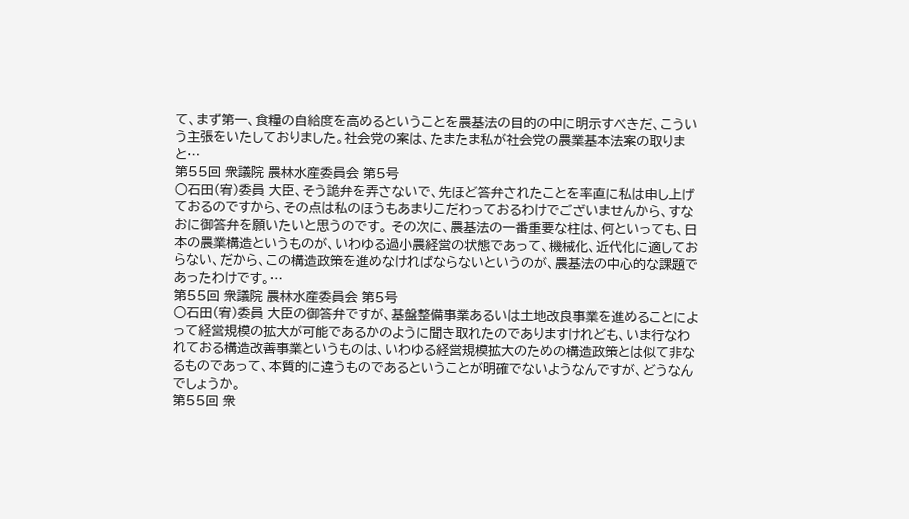て、まず第一、食糧の自給度を高めるということを農基法の目的の中に明示すべきだ、こういう主張をいたしておりました。社会党の案は、たまたま私が社会党の農業基本法案の取りまと…
第55回 衆議院 農林水産委員会 第5号
○石田(宥)委員 大臣、そう詭弁を弄さないで、先ほど答弁されたことを率直に私は申し上げておるのですから、その点は私のほうもあまりこだわっておるわけでございませんから、すなおに御答弁を願いたいと思うのです。 その次に、農基法の一番重要な柱は、何といっても、日本の農業構造というものが、いわゆる過小農経営の状態であって、機械化、近代化に適しておらない、だから、この構造政策を進めなければならないというのが、農基法の中心的な課題であったわけです。…
第55回 衆議院 農林水産委員会 第5号
○石田(宥)委員 大臣の御答弁ですが、基盤整備事業あるいは土地改良事業を進めることによって経営規模の拡大が可能であるかのように聞き取れたのでありますけれども、いま行なわれておる構造改善事業というものは、いわゆる経営規模拡大のための構造政策とは似て非なるものであって、本質的に違うものであるということが明確でないようなんですが、どうなんでしょうか。
第55回 衆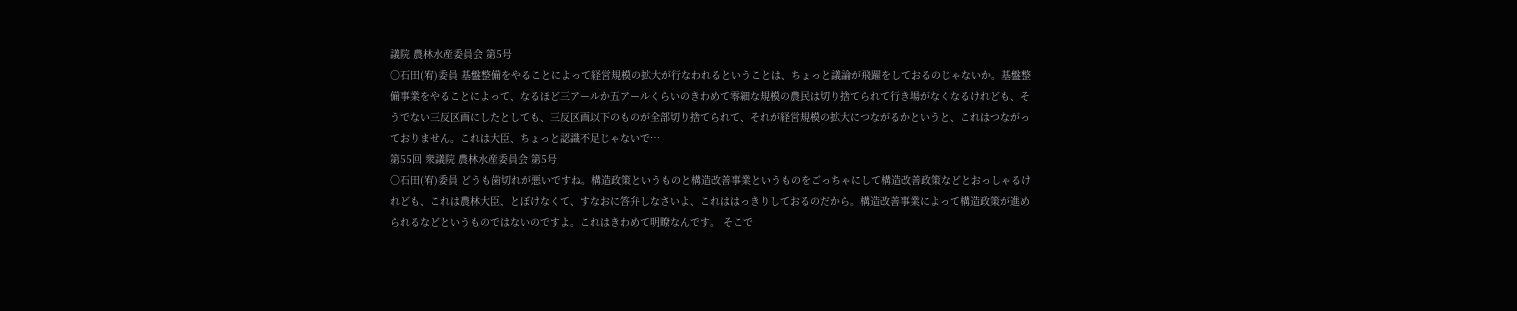議院 農林水産委員会 第5号
○石田(宥)委員 基盤整備をやることによって経営規模の拡大が行なわれるということは、ちょっと議論が飛躍をしておるのじゃないか。基盤整備事業をやることによって、なるほど三アールか五アールくらいのきわめて零細な規模の農民は切り捨てられて行き場がなくなるけれども、そうでない三反区画にしたとしても、三反区画以下のものが全部切り捨てられて、それが経営規模の拡大につながるかというと、これはつながっておりません。これは大臣、ちょっと認識不足じゃないで…
第55回 衆議院 農林水産委員会 第5号
○石田(宥)委員 どうも歯切れが悪いですね。構造政策というものと構造改善事業というものをごっちゃにして構造改善政策などとおっしゃるけれども、これは農林大臣、とぼけなくて、すなおに答弁しなさいよ、これははっきりしておるのだから。構造改善事業によって構造政策が進められるなどというものではないのですよ。これはきわめて明瞭なんです。 そこで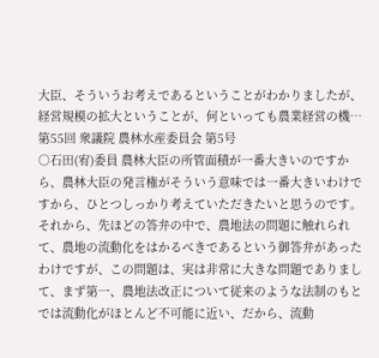大臣、そういうお考えであるということがわかりましたが、経営規模の拡大ということが、何といっても農業経営の機…
第55回 衆議院 農林水産委員会 第5号
○石田(宥)委員 農林大臣の所管面積が一番大きいのですから、農林大臣の発言権がそういう意味では一番大きいわけですから、ひとつしっかり考えていただきたいと思うのです。 それから、先ほどの答弁の中で、農地法の問題に触れられて、農地の流動化をはかるべきであるという御答弁があったわけですが、この問題は、実は非常に大きな問題でありまして、まず第一、農地法改正について従来のような法制のもとでは流動化がほとんど不可能に近い、だから、流動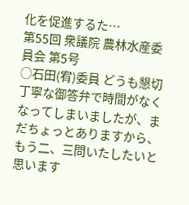化を促進するた…
第55回 衆議院 農林水産委員会 第5号
○石田(宥)委員 どうも懇切丁寧な御答弁で時間がなくなってしまいましたが、まだちょっとありますから、もう二、三問いたしたいと思います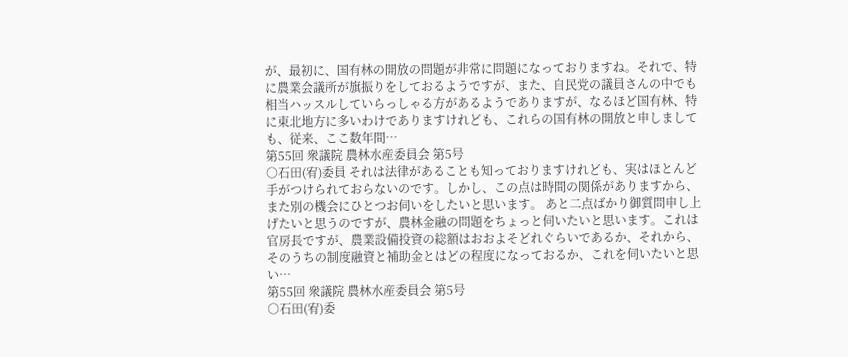が、最初に、国有林の開放の問題が非常に問題になっておりますね。それで、特に農業会議所が旗振りをしておるようですが、また、自民党の議員さんの中でも相当ハッスルしていらっしゃる方があるようでありますが、なるほど国有林、特に東北地方に多いわけでありますけれども、これらの国有林の開放と申しましても、従来、ここ数年間…
第55回 衆議院 農林水産委員会 第5号
○石田(宥)委員 それは法律があることも知っておりますけれども、実はほとんど手がつけられておらないのです。しかし、この点は時間の関係がありますから、また別の機会にひとつお伺いをしたいと思います。 あと二点ばかり御質問申し上げたいと思うのですが、農林金融の問題をちょっと伺いたいと思います。これは官房長ですが、農業設備投資の総額はおおよそどれぐらいであるか、それから、そのうちの制度融資と補助金とはどの程度になっておるか、これを伺いたいと思い…
第55回 衆議院 農林水産委員会 第5号
○石田(宥)委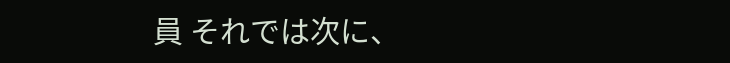員 それでは次に、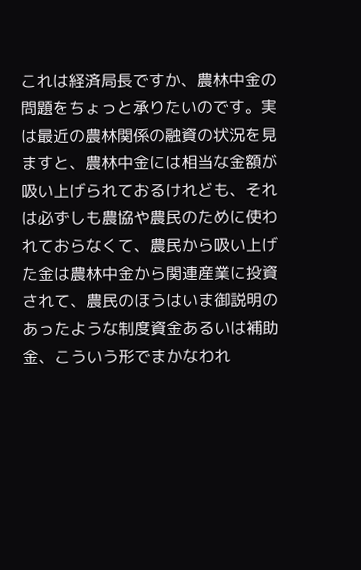これは経済局長ですか、農林中金の問題をちょっと承りたいのです。実は最近の農林関係の融資の状況を見ますと、農林中金には相当な金額が吸い上げられておるけれども、それは必ずしも農協や農民のために使われておらなくて、農民から吸い上げた金は農林中金から関連産業に投資されて、農民のほうはいま御説明のあったような制度資金あるいは補助金、こういう形でまかなわれ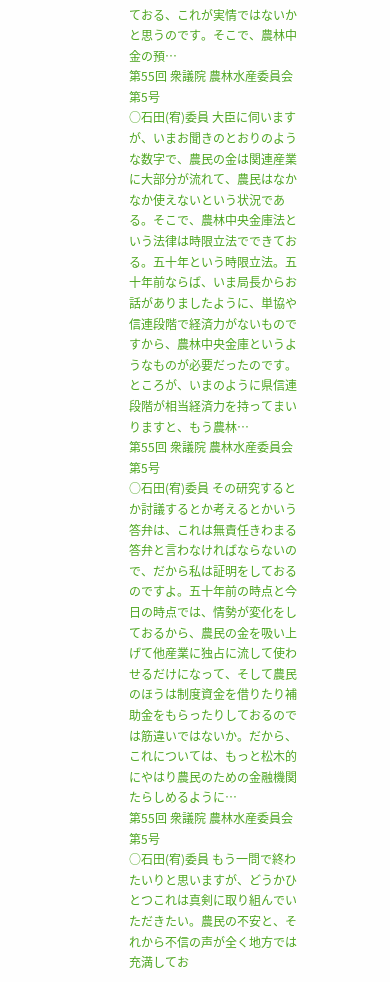ておる、これが実情ではないかと思うのです。そこで、農林中金の預…
第55回 衆議院 農林水産委員会 第5号
○石田(宥)委員 大臣に伺いますが、いまお聞きのとおりのような数字で、農民の金は関連産業に大部分が流れて、農民はなかなか使えないという状況である。そこで、農林中央金庫法という法律は時限立法でできておる。五十年という時限立法。五十年前ならば、いま局長からお話がありましたように、単協や信連段階で経済力がないものですから、農林中央金庫というようなものが必要だったのです。ところが、いまのように県信連段階が相当経済力を持ってまいりますと、もう農林…
第55回 衆議院 農林水産委員会 第5号
○石田(宥)委員 その研究するとか討議するとか考えるとかいう答弁は、これは無責任きわまる答弁と言わなければならないので、だから私は証明をしておるのですよ。五十年前の時点と今日の時点では、情勢が変化をしておるから、農民の金を吸い上げて他産業に独占に流して使わせるだけになって、そして農民のほうは制度資金を借りたり補助金をもらったりしておるのでは筋違いではないか。だから、これについては、もっと松木的にやはり農民のための金融機関たらしめるように…
第55回 衆議院 農林水産委員会 第5号
○石田(宥)委員 もう一問で終わたいりと思いますが、どうかひとつこれは真剣に取り組んでいただきたい。農民の不安と、それから不信の声が全く地方では充満してお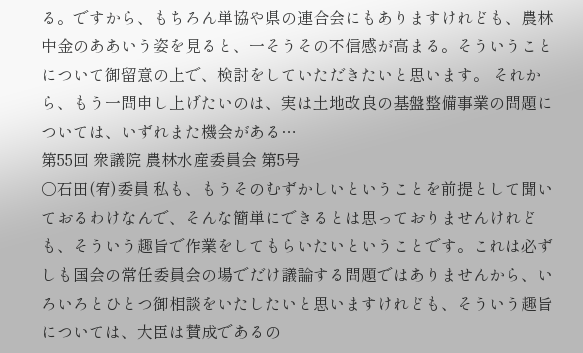る。ですから、もちろん単協や県の連合会にもありますけれども、農林中金のああいう姿を見ると、一そうその不信感が高まる。そういうことについて御留意の上で、検討をしていただきたいと思います。 それから、もう一問申し上げたいのは、実は土地改良の基盤整備事業の問題については、いずれまた機会がある…
第55回 衆議院 農林水産委員会 第5号
○石田(宥)委員 私も、もうそのむずかしいということを前提として聞いておるわけなんで、そんな簡単にできるとは思っておりませんけれども、そういう趣旨で作業をしてもらいたいということです。これは必ずしも国会の常任委員会の場でだけ議論する問題ではありませんから、いろいろとひとつ御相談をいたしたいと思いますけれども、そういう趣旨については、大臣は賛成であるの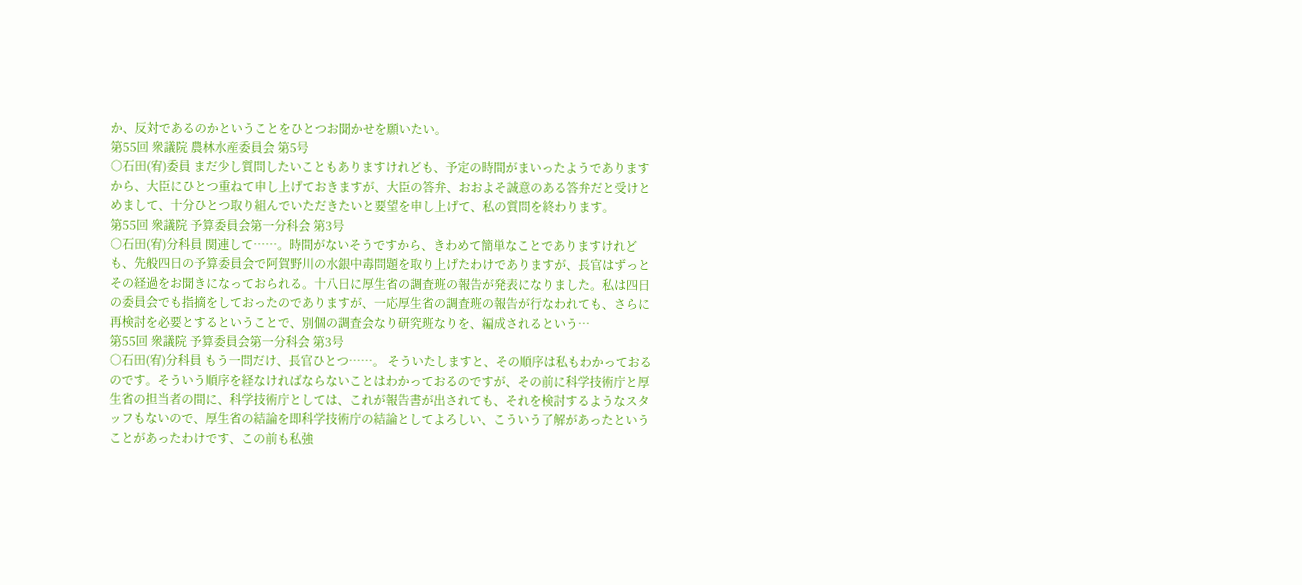か、反対であるのかということをひとつお聞かせを願いたい。
第55回 衆議院 農林水産委員会 第5号
○石田(宥)委員 まだ少し質問したいこともありますけれども、予定の時間がまいったようでありますから、大臣にひとつ重ねて申し上げておきますが、大臣の答弁、おおよそ誠意のある答弁だと受けとめまして、十分ひとつ取り組んでいただきたいと要望を申し上げて、私の質問を終わります。
第55回 衆議院 予算委員会第一分科会 第3号
○石田(宥)分科員 関連して……。時間がないそうですから、きわめて簡単なことでありますけれども、先般四日の予算委員会で阿賀野川の水銀中毒問題を取り上げたわけでありますが、長官はずっとその経過をお聞きになっておられる。十八日に厚生省の調査班の報告が発表になりました。私は四日の委員会でも指摘をしておったのでありますが、一応厚生省の調査班の報告が行なわれても、さらに再検討を必要とするということで、別個の調査会なり研究班なりを、編成されるという…
第55回 衆議院 予算委員会第一分科会 第3号
○石田(宥)分科員 もう一問だけ、長官ひとつ……。 そういたしますと、その順序は私もわかっておるのです。そういう順序を経なければならないことはわかっておるのですが、その前に科学技術庁と厚生省の担当者の間に、科学技術庁としては、これが報告書が出されても、それを検討するようなスタッフもないので、厚生省の結論を即科学技術庁の結論としてよろしい、こういう了解があったということがあったわけです、この前も私強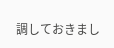調しておきまし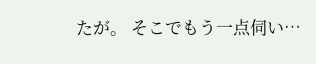たが。 そこでもう一点伺い…